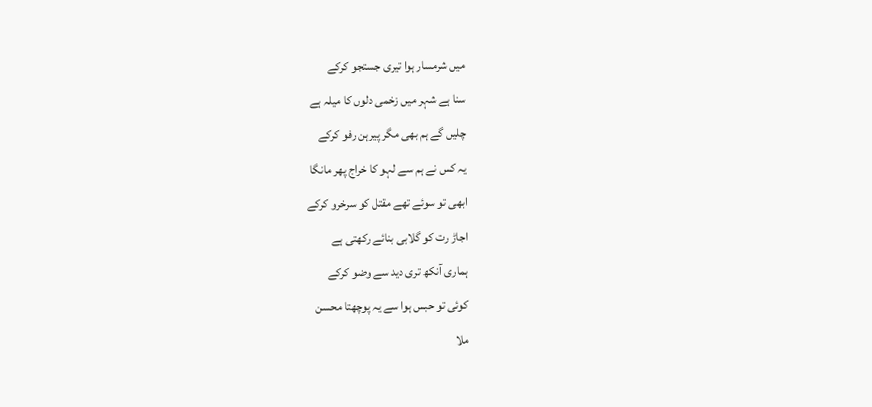میں شرمسار ہوا تیری جستجو کرکے
سنا ہے شہر میں زخمی دلوں کا میلہ ہے
چلیں گے ہم بھی مگر پیرہن رفو کرکے
یہ کس نے ہم سے لہو کا خراج پھر مانگا
ابھی تو سوئے تھے مقتل کو سرخرو کرکے
اجاڑ رت کو گلابی بنائے رکھتی ہے
ہماری آنکھ تری دید سے وضو کرکے
کوئی تو حبس ہوا سے یہ پوچھتا محسن
ملا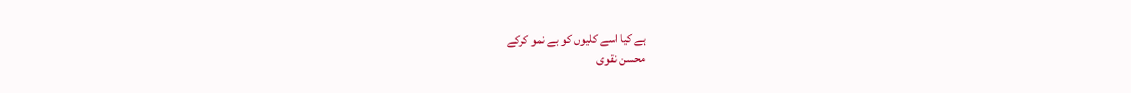ہے کیا اسے کلیوں کو بے نمو کرکے
محسن نقوی